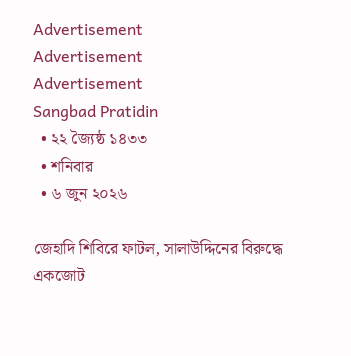Advertisement
Advertisement
Advertisement
Sangbad Pratidin
  • ২২ জ্যৈষ্ঠ ১৪৩৩
  • শনিবার
  • ৬ জুন ২০২৬

জেহাদি শিবিরে ফাটল, সালাউদ্দিনের বিরুদ্ধে একজোট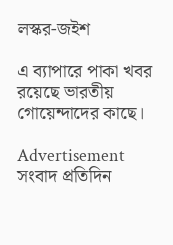লস্কর-জইশ

এ ব্যাপারে পাকা খবর রয়েছে ভারতীয় গোয়েন্দাদের কাছে।

Advertisement
সংবাদ প্রতিদিন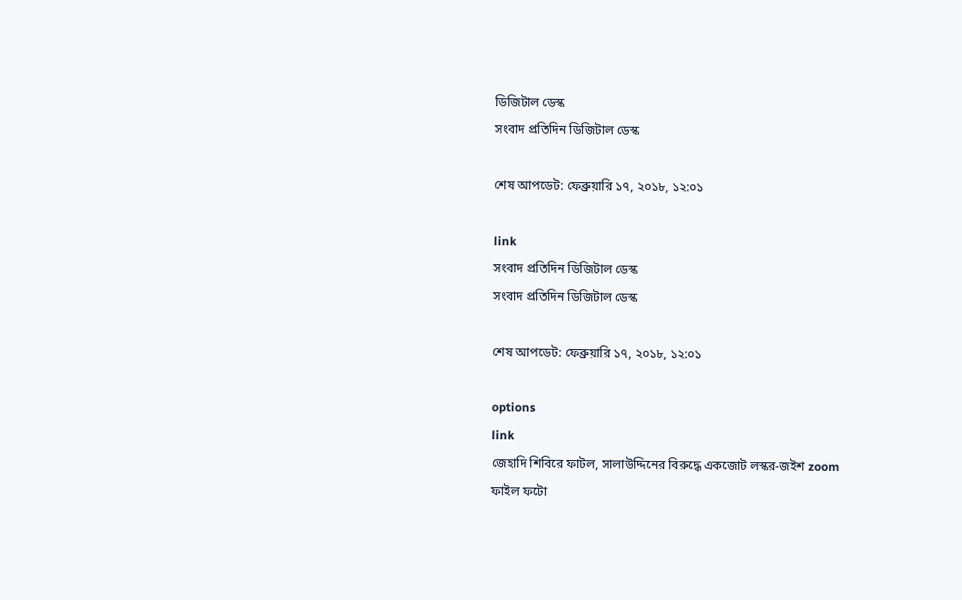ডিজিটাল ডেস্ক
সংবাদ প্রতিদিন ডিজিটাল ডেস্ক

শেষ আপডেট: ফেব্রুয়ারি ১৭, ২০১৮, ১২:০১

link
সংবাদ প্রতিদিন ডিজিটাল ডেস্ক
সংবাদ প্রতিদিন ডিজিটাল ডেস্ক

শেষ আপডেট: ফেব্রুয়ারি ১৭, ২০১৮, ১২:০১

options
link
জেহাদি শিবিরে ফাটল, সালাউদ্দিনের বিরুদ্ধে একজোট লস্কর-জইশ zoom
ফাইল ফটো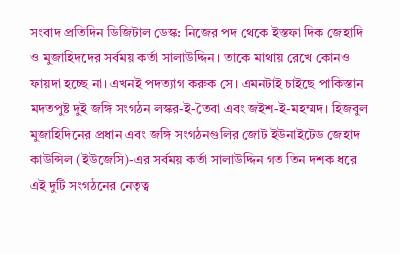সংবাদ প্রতিদিন ডিজিটাল ডেস্ক: নিজের পদ থেকে ইস্তফা দিক জেহাদি ও মুজাহিদদের সর্বময় কর্তা সালাউদ্দিন। তাকে মাথায় রেখে কোনও ফায়দা হচ্ছে না। এখনই পদত্যাগ করুক সে। এমনটাই চাইছে পাকিস্তান মদতপুষ্ট দুই জঙ্গি সংগঠন লস্কর-ই-তৈবা এবং জইশ-ই-মহম্মদ। হিজবুল মুজাহিদিনের প্রধান এবং জঙ্গি সংগঠনগুলির জোট ইউনাইটেড জেহাদ কাউন্সিল (ইউজেসি)-এর সর্বময় কর্তা সালাউদ্দিন গত তিন দশক ধরে এই দুটি সংগঠনের নেতৃত্ব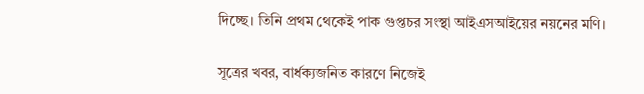দিচ্ছে। তিনি প্রথম থেকেই পাক গুপ্তচর সংস্থা আইএসআইয়ের নয়নের মণি।

সূত্রের খবর, বার্ধক্যজনিত কারণে নিজেই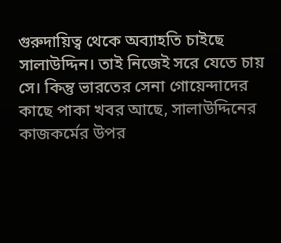গুরুদায়িত্ব থেকে অব্যাহতি চাইছে সালাউদ্দিন। তাই নিজেই সরে যেতে চায় সে। কিন্তু ভারতের সেনা গোয়েন্দাদের কাছে পাকা খবর আছে, সালাউদ্দিনের কাজকর্মের উপর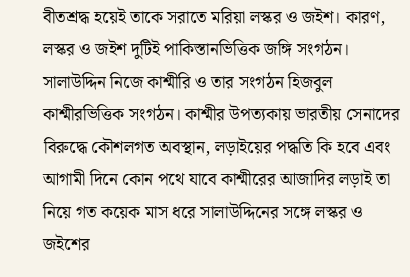বীতশ্রদ্ধ হয়েই তাকে সরাতে মরিয়া লস্কর ও জইশ। কারণ, লস্কর ও জইশ দুটিই পাকিস্তানভিত্তিক জঙ্গি সংগঠন। সালাউদ্দিন নিজে কাশ্মীরি ও তার সংগঠন হিজবুল কাশ্মীরভিত্তিক সংগঠন। কাশ্মীর উপত্যকায় ভারতীয় সেনাদের বিরুদ্ধে কৌশলগত অবস্থান, লড়াইয়ের পদ্ধতি কি হবে এবং আগামী দিনে কোন পথে যাবে কাশ্মীরের আজাদির লড়াই তা নিয়ে গত কয়েক মাস ধরে সালাউদ্দিনের সঙ্গে লস্কর ও জইশের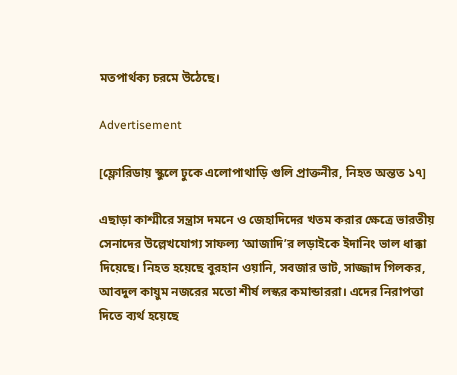মতপার্থক্য চরমে উঠেছে।

Advertisement

[ফ্লোরিডায় স্কুলে ঢুকে এলোপাথাড়ি গুলি প্রাক্তনীর, নিহত অন্তত ১৭]

এছাড়া কাশ্মীরে সন্ত্রাস দমনে ও জেহাদিদের খতম করার ক্ষেত্রে ভারতীয় সেনাদের উল্লেখযোগ্য সাফল্য ‘আজাদি’র লড়াইকে ইদানিং ভাল ধাক্কা দিয়েছে। নিহত হয়েছে বুরহান ওয়ানি, সবজার ভাট, সাজ্জাদ গিলকর, আবদুল কায়ুম নজরের মতো শীর্ষ লস্কর কমান্ডাররা। এদের নিরাপত্তা দিতে ব্যর্থ হয়েছে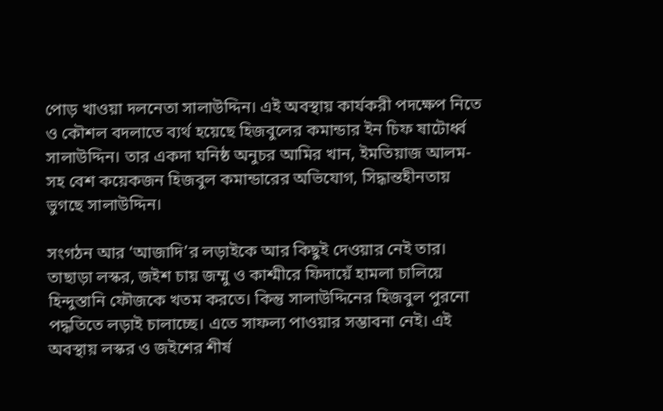পোড় খাওয়া দলনেতা সালাউদ্দিন। এই অবস্থায় কার্যকরী পদক্ষেপ নিতে ও কৌশল বদলাতে ব্যর্থ হয়েছে হিজবুলের কমান্ডার ইন চিফ ষাটোর্ধ্ব সালাউদ্দিন। তার একদা ঘনিষ্ঠ অনুচর আমির খান, ইমতিয়াজ আলম-সহ বেশ কয়েকজন হিজবুল কমান্ডারের অভিযোগ, সিদ্ধান্তহীনতায় ভুগছে সালাউদ্দিন।

সংগঠন আর ‘আজাদি’র লড়াইকে আর কিছুই দেওয়ার নেই তার। তাছাড়া লস্কর, জইশ চায় জম্মু ও কাশ্মীরে ফিদায়েঁ হামলা চালিয়ে হিন্দুস্তানি ফৌজকে খতম করতে। কিন্তু সালাউদ্দিনের হিজবুল পুরনো পদ্ধতিতে লড়াই চালাচ্ছে। এতে সাফল্য পাওয়ার সম্ভাবনা নেই। এই অবস্থায় লস্কর ও জইশের শীর্ষ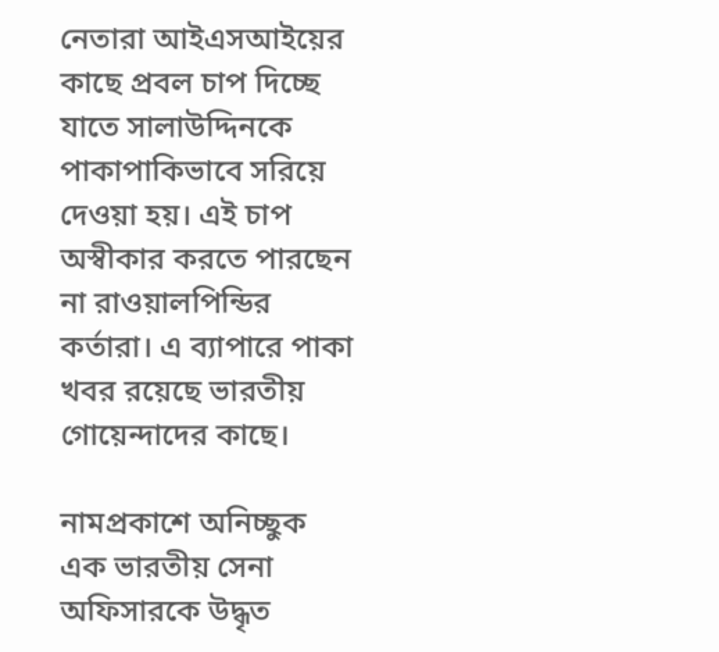নেতারা আইএসআইয়ের কাছে প্রবল চাপ দিচ্ছে যাতে সালাউদ্দিনকে পাকাপাকিভাবে সরিয়ে দেওয়া হয়। এই চাপ অস্বীকার করতে পারছেন না রাওয়ালপিন্ডির কর্তারা। এ ব্যাপারে পাকা খবর রয়েছে ভারতীয় গোয়েন্দাদের কাছে।

নামপ্রকাশে অনিচ্ছুক এক ভারতীয় সেনা অফিসারকে উদ্ধৃত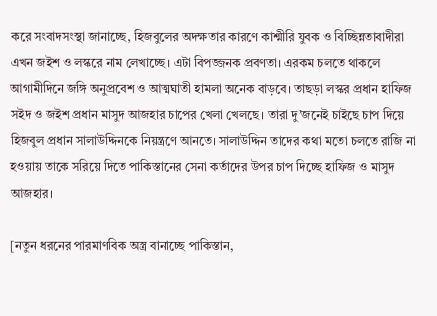করে সংবাদসংস্থা জানাচ্ছে, হিজবুলের অদক্ষতার কারণে কাশ্মীরি যুবক ও বিচ্ছিন্নতাবাদীরা এখন জইশ ও লস্করে নাম লেখাচ্ছে। এটা বিপজ্জনক প্রবণতা। এরকম চলতে থাকলে আগামীদিনে জঙ্গি অনুপ্রবেশ ও আত্মঘাতী হামলা অনেক বাড়বে। তাছড়া লস্কর প্রধান হাফিজ সইদ ও জইশ প্রধান মাসুদ আজহার চাপের খেলা খেলছে। তারা দু’জনেই চাইছে চাপ দিয়ে হিজবুল প্রধান সালাউদ্দিনকে নিয়ন্ত্রণে আনতে। সালাউদ্দিন তাদের কথা মতো চলতে রাজি না হওয়ায় তাকে সরিয়ে দিতে পাকিস্তানের সেনা কর্তাদের উপর চাপ দিচ্ছে হাফিজ ও মাসুদ আজহার।

[নতুন ধরনের পারমাণবিক অস্ত্র বানাচ্ছে পাকিস্তান,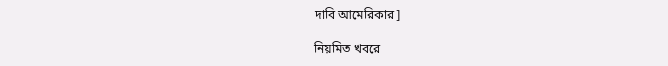দাবি আমেরিকার]

নিয়মিত খবরে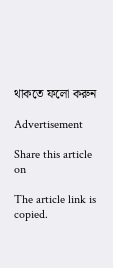থাকতে ফলো করুন

Advertisement

Share this article on

The article link is copied.